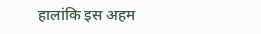हालांकि इस अहम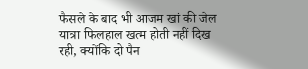फैसले के बाद भी आजम खां की जेल यात्रा फिलहाल खत्म होती नहीं दिख रही, क्योंकि दो पैन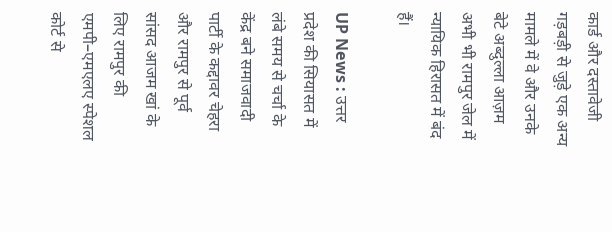कार्ड और दस्तावेजी गड़बड़ी से जुड़े एक अन्य मामले में वे और उनके बेटे अब्दुल्ला आज़म अभी भी रामपुर जेल में न्यायिक हिरासत में बंद हैं।

UP News : उत्तर प्रदेश की सियासत में लंबे समय से चर्चा के केंद्र बने समाजवादी पार्टी के कद्दावर चेहरा और रामपुर से पूर्व सांसद आजम खां के लिए रामपुर की एमपी–एमएलए स्पेशल कोर्ट से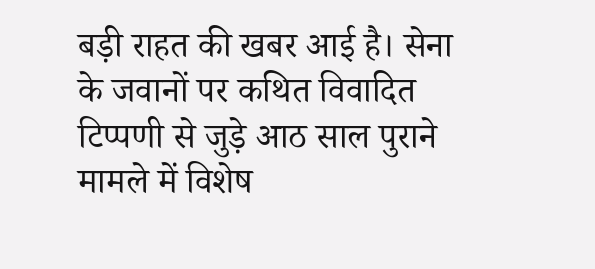बड़ी राहत की खबर आई है। सेना के जवानों पर कथित विवादित टिप्पणी से जुड़े आठ साल पुराने मामले में विशेष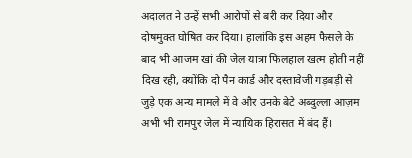अदालत ने उन्हें सभी आरोपों से बरी कर दिया और दोषमुक्त घोषित कर दिया। हालांकि इस अहम फैसले के बाद भी आजम खां की जेल यात्रा फिलहाल खत्म होती नहीं दिख रही, क्योंकि दो पैन कार्ड और दस्तावेजी गड़बड़ी से जुड़े एक अन्य मामले में वे और उनके बेटे अब्दुल्ला आज़म अभी भी रामपुर जेल में न्यायिक हिरासत में बंद हैं।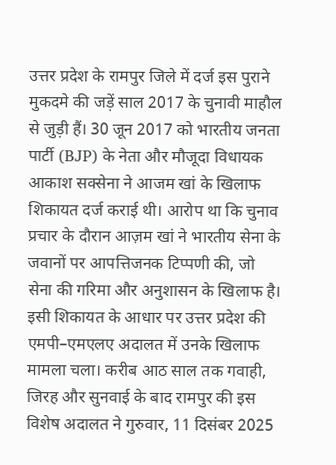उत्तर प्रदेश के रामपुर जिले में दर्ज इस पुराने मुकदमे की जड़ें साल 2017 के चुनावी माहौल से जुड़ी हैं। 30 जून 2017 को भारतीय जनता पार्टी (BJP) के नेता और मौजूदा विधायक आकाश सक्सेना ने आजम खां के खिलाफ शिकायत दर्ज कराई थी। आरोप था कि चुनाव प्रचार के दौरान आज़म खां ने भारतीय सेना के जवानों पर आपत्तिजनक टिप्पणी की, जो सेना की गरिमा और अनुशासन के खिलाफ है। इसी शिकायत के आधार पर उत्तर प्रदेश की एमपी–एमएलए अदालत में उनके खिलाफ मामला चला। करीब आठ साल तक गवाही, जिरह और सुनवाई के बाद रामपुर की इस विशेष अदालत ने गुरुवार, 11 दिसंबर 2025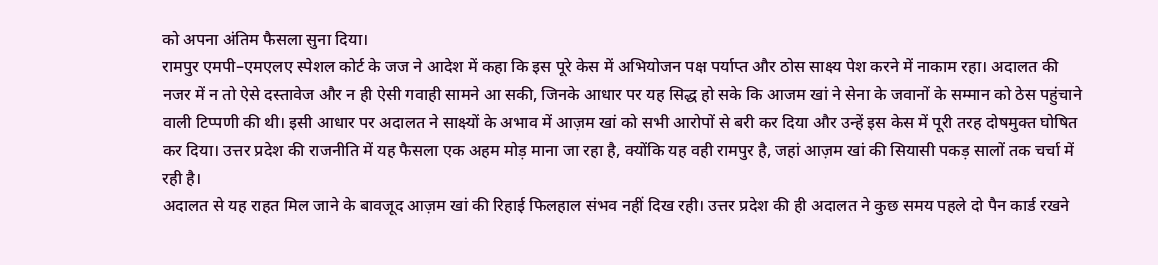को अपना अंतिम फैसला सुना दिया।
रामपुर एमपी–एमएलए स्पेशल कोर्ट के जज ने आदेश में कहा कि इस पूरे केस में अभियोजन पक्ष पर्याप्त और ठोस साक्ष्य पेश करने में नाकाम रहा। अदालत की नजर में न तो ऐसे दस्तावेज और न ही ऐसी गवाही सामने आ सकी, जिनके आधार पर यह सिद्ध हो सके कि आजम खां ने सेना के जवानों के सम्मान को ठेस पहुंचाने वाली टिप्पणी की थी। इसी आधार पर अदालत ने साक्ष्यों के अभाव में आज़म खां को सभी आरोपों से बरी कर दिया और उन्हें इस केस में पूरी तरह दोषमुक्त घोषित कर दिया। उत्तर प्रदेश की राजनीति में यह फैसला एक अहम मोड़ माना जा रहा है, क्योंकि यह वही रामपुर है, जहां आज़म खां की सियासी पकड़ सालों तक चर्चा में रही है।
अदालत से यह राहत मिल जाने के बावजूद आज़म खां की रिहाई फिलहाल संभव नहीं दिख रही। उत्तर प्रदेश की ही अदालत ने कुछ समय पहले दो पैन कार्ड रखने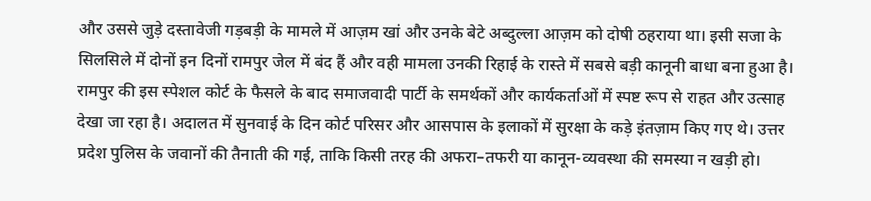और उससे जुड़े दस्तावेजी गड़बड़ी के मामले में आज़म खां और उनके बेटे अब्दुल्ला आज़म को दोषी ठहराया था। इसी सजा के सिलसिले में दोनों इन दिनों रामपुर जेल में बंद हैं और वही मामला उनकी रिहाई के रास्ते में सबसे बड़ी कानूनी बाधा बना हुआ है।
रामपुर की इस स्पेशल कोर्ट के फैसले के बाद समाजवादी पार्टी के समर्थकों और कार्यकर्ताओं में स्पष्ट रूप से राहत और उत्साह देखा जा रहा है। अदालत में सुनवाई के दिन कोर्ट परिसर और आसपास के इलाकों में सुरक्षा के कड़े इंतज़ाम किए गए थे। उत्तर प्रदेश पुलिस के जवानों की तैनाती की गई, ताकि किसी तरह की अफरा–तफरी या कानून-व्यवस्था की समस्या न खड़ी हो।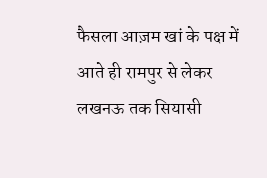फैसला आज़म खां के पक्ष में आते ही रामपुर से लेकर लखनऊ तक सियासी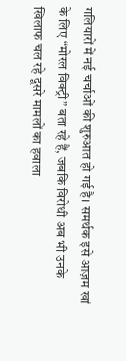गलियारों में नई चर्चाओं की शुरुआत हो गई है। समर्थक इसे आज़म खां के लिए “मोरल विक्ट्री” बता रहे हैं, जबकि विरोधी अब भी उनके खिलाफ चल रहे दूसरे मामलों का हवाला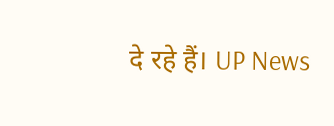दे रहे हैं। UP News